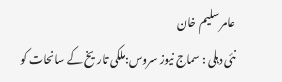عامر سلیم خان
نئی دہلی : سماج نیوز سروس:ملکی تاریخ کے سانحات کو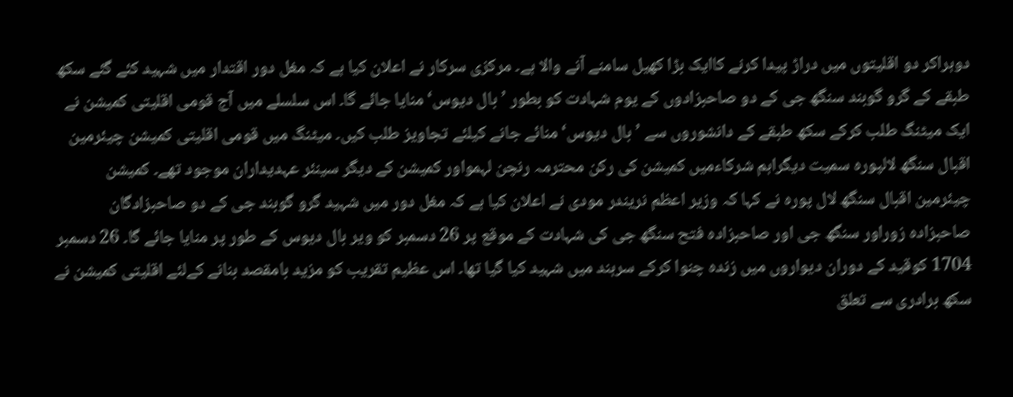دوہراکر دو اقلیتوں میں دراڑ پیدا کرنے کاایک بڑا کھیل سامنے آنے والا ہے۔ مرکزی سرکار نے اعلان کیا ہے کہ مغل دور اقتدار میں شہید کئے گئے سکھ طبقے کے گرو گوبند سنگھ جی کے دو صاحبزادوں کے یوم شہادت کو بطور ’ بال دیوس‘ منایا جائے گا۔ اس سلسلے میں آج قومی اقلیتی کمیشن نے ایک میٹنگ طلب کرکے سکھ طبقے کے دانشوروں سے ’ بال دیوس‘ منائے جانے کیلئے تجاویز طلب کیں۔ میٹنگ میں قومی اقلیتی کمیشن چیئرمین اقبال سنگھ لالپورہ سمیت دیگراہم شرکاءمیں کمیشن کی رکن محترمہ رنچن لہمواور کمیشن کے دیگر سینئر عہدیداران موجود تھے۔ کمیشن چیئرمین اقبال سنگھ لال پورہ نے کہا کہ وزیر اعظم نریندر مودی نے اعلان کیا ہے کہ مغل دور میں شہید گرو گوبند جی کے دو صاحبزادگان صاحبزادہ زوراور سنگھ جی اور صاحبزادہ فتح سنگھ جی کی شہادت کے موقع پر 26 دسمبر کو ویر بال دیوس کے طور پر منایا جائے گا۔ 26 دسمبر 1704 کوقید کے دوران دیواروں میں زندہ چنوا کرکے سرہند میں شہید کیا گیا تھا۔ اس عظیم تقریب کو مزید بامقصد بنانے کےلئے اقلیتی کمیشن نے سکھ برادری سے تعلق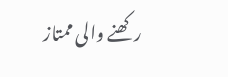رکھنے والی ممتاز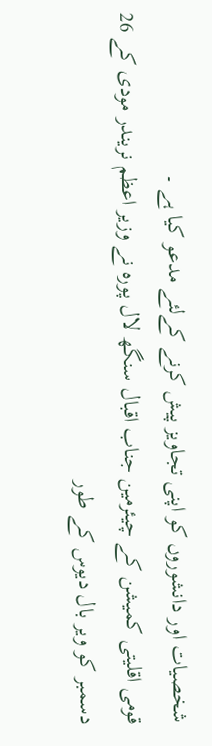شخصیات اور دانشوروں کو اپنی تجاویز پیش کرنے کےلئے مدعو کیا ہے ۔
قومی اقلیتی کمیشن کے چیئرمین جناب اقبال سنگھ لال پورہ نے وزیر اعظم نریندر مودی کے 26 دسمبر کو ویر بال دیوس کے طور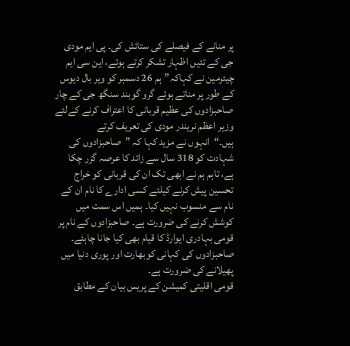پر منانے کے فیصلے کی ستائش کی۔ پی ایم مودی جی کے تئیں اظہار تشکر کرتے ہوئے، این سی ایم چیئرمین نے کہاکہ”ہم 26 دسمبر کو ویر بال دیوس کے طور پر مناتے ہوئے گرو گوبند سنگھ جی کے چار صاحبزادوں کی عظیم قربانی کا اعتراف کرنے کےلئے وزیر اعظم نریندر مودی کی تعریف کرتے ہیں۔“انہوں نے مزید کہا کہ ”صاحبزادوں کی شہادت کو 318 سال سے زائد کا عرصہ گزر چکا ہے، تاہم ہم نے ابھی تک ان کی قربانی کو خراج تحسین پیش کرنے کیلئے کسی ادارے کا نام ان کے نام سے منسوب نہیں کیا۔ ہمیں اس سمت میں کوشش کرنے کی ضرورت ہے۔ صاحبزادوں کے نام پر قومی بہادری ایوارڈ کا قیام بھی کیا جانا چاہئے۔ صاحبزادوں کی کہانی کوبھارت اور پوری دنیا میں پھیلانے کی ضرورت ہے۔
قومی اقلیتی کمیشن کے پریس بیان کے مطابق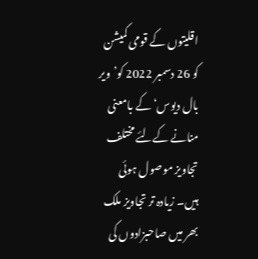اقلیتوں کے قومی کمیشن کو 26 دسمبر 2022 کو’ویر بال دیوس‘کے بامعنی منانے کےلئے مختلف تجاویز موصول ہوئی ہیں۔ زیادہ تر تجاویز ملک بھر میں صاحبزادوں کی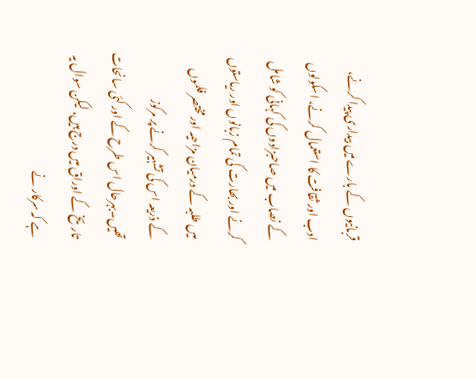قربانیوں کے بارے میں بیداری پیدا کرنے، ادب اور ثقافت کا استعمال کرنے، اسکولوں کے نصاب میں صاحبزادوں کی کہانی کو شامل کرنے اور بھارت کی تمام زبانوں اور ریاستوں میں طلبہ کے درمیان مزاحیہ اور مختصر فلموں کے ذریعہ اس کی تشہیر کرنے پر مرکوز تھیں۔بہرحال اس طرح کے اور کئی سانحات تاریخ کے اوراق میں درج ہیں، لیکن سوال یہ ہے کہ سرکار نے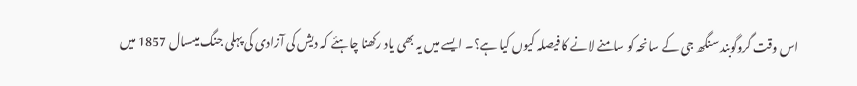اس وقت گروگوبند سنگھ جی کے سانحہ کو سامنے لانے کا فیصلہ کیوں کیا ہے؟۔ ایسے میں یہ بھی یاد رکھنا چاہئے کہ دیش کی آزادی کی پہلی جنگ میںسال 1857 میں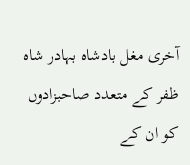آخری مغل بادشاہ بہادر شاہ ظفر کے متعدد صاحبزادوں کو ان کے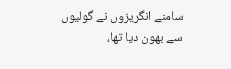سامنے انگریزوں نے گولیوں سے بھون دیا تھا،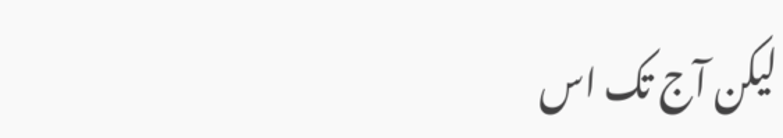لیکن آج تک اس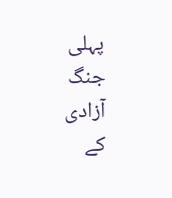پہلی جنگ آزادی کے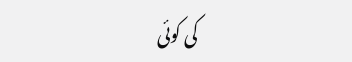کی کوئی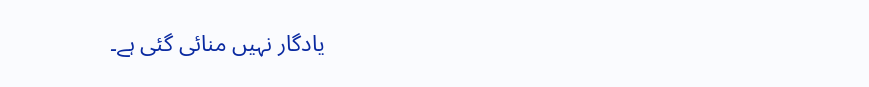یادگار نہیں منائی گئی ہے۔